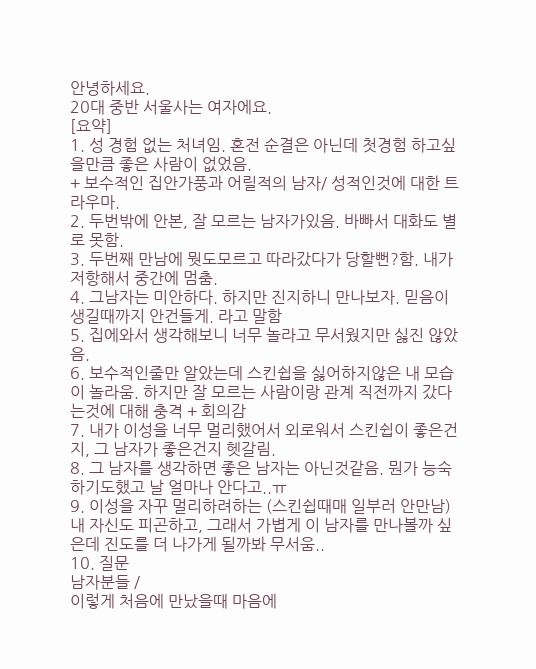안녕하세요.
20대 중반 서울사는 여자에요.
[요약]
1. 성 경험 없는 처녀임. 혼전 순결은 아닌데 첫경험 하고싶을만큼 좋은 사람이 없었음.
+ 보수적인 집안가풍과 어릴적의 남자/ 성적인것에 대한 트라우마.
2. 두번밖에 안본, 잘 모르는 남자가있음. 바빠서 대화도 별로 못함.
3. 두번째 만남에 뭣도모르고 따라갔다가 당할뻔?함. 내가 저항해서 중간에 멈춤.
4. 그남자는 미안하다. 하지만 진지하니 만나보자. 믿음이 생길때까지 안건들게. 라고 말함
5. 집에와서 생각해보니 너무 놀라고 무서웠지만 싫진 않았음.
6. 보수적인줄만 알았는데 스킨쉽을 싫어하지않은 내 모습이 놀라움. 하지만 잘 모르는 사람이랑 관계 직전까지 갔다는것에 대해 충격 + 회의감
7. 내가 이성을 너무 멀리했어서 외로워서 스킨쉽이 좋은건지, 그 남자가 좋은건지 헷갈림.
8. 그 남자를 생각하면 좋은 남자는 아닌것같음. 뭔가 능숙하기도했고 날 얼마나 안다고..ㅠ
9. 이성을 자꾸 멀리하려하는 (스킨쉽때매 일부러 안만남) 내 자신도 피곤하고, 그래서 가볍게 이 남자를 만나볼까 싶은데 진도를 더 나가게 될까봐 무서움..
10. 질문
남자분들 /
이렇게 처음에 만났을때 마음에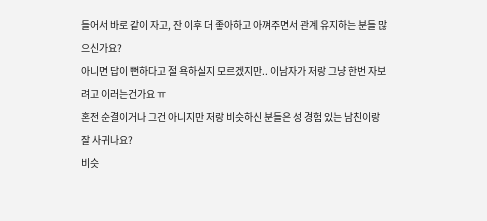들어서 바로 같이 자고, 잔 이후 더 좋아하고 아껴주면서 관계 유지하는 분들 많으신가요?
아니면 답이 뻔하다고 절 욕하실지 모르겠지만.. 이남자가 저랑 그냥 한번 자보려고 이러는건가요 ㅠ
혼전 순결이거나 그건 아니지만 저랑 비슷하신 분들은 성 경험 있는 남친이랑 잘 사귀나요?
비슷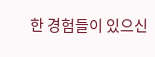한 경험들이 있으신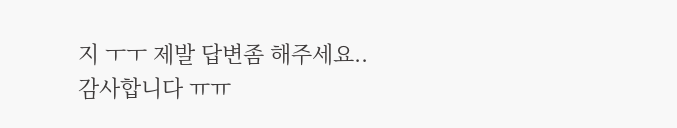지 ㅜㅜ 제발 답변좀 해주세요..
감사합니다 ㅠㅠ